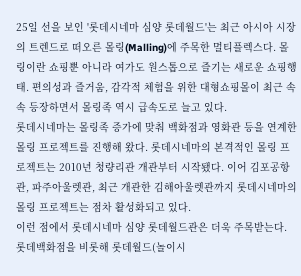25일 선을 보인 '롯데시네마 심양 롯데월드'는 최근 아시아 시장의 트렌드로 떠오른 몰링(Malling)에 주목한 멀티플렉스다. 몰링이란 쇼핑뿐 아니라 여가도 원스톱으로 즐기는 새로운 쇼핑행태. 편의성과 즐거움, 감각적 체험을 위한 대형쇼핑몰이 최근 속속 등장하면서 몰링족 역시 급속도로 늘고 있다.
롯데시네마는 몰링족 증가에 맞춰 백화점과 영화관 등을 연계한 몰링 프로젝트를 진행해 왔다. 롯데시네마의 본격적인 몰링 프로젝트는 2010년 청량리관 개관부터 시작됐다. 이어 김포공항관, 파주아울렛관, 최근 개관한 김해아울렛관까지 롯데시네마의 몰링 프로젝트는 점차 활성화되고 있다.
이런 점에서 롯데시네마 심양 롯데월드관은 더욱 주목받는다. 롯데백화점을 비롯해 롯데월드(놀이시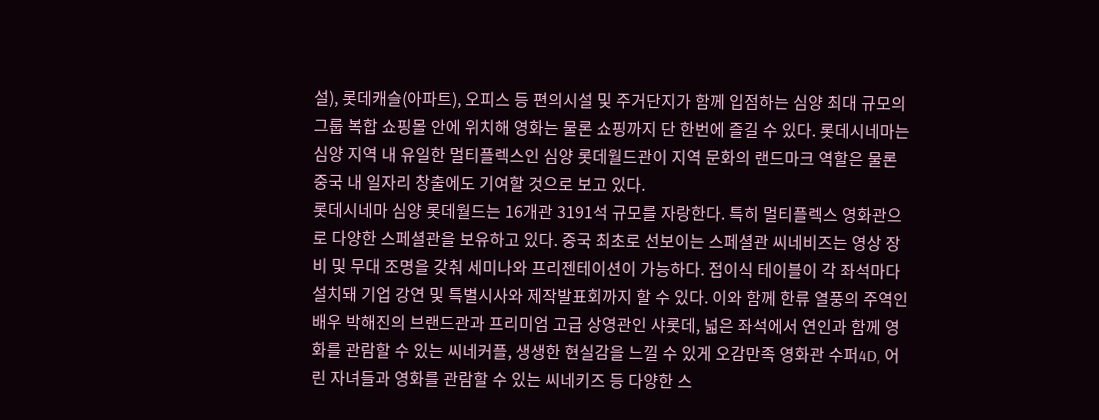설), 롯데캐슬(아파트), 오피스 등 편의시설 및 주거단지가 함께 입점하는 심양 최대 규모의 그룹 복합 쇼핑몰 안에 위치해 영화는 물론 쇼핑까지 단 한번에 즐길 수 있다. 롯데시네마는 심양 지역 내 유일한 멀티플렉스인 심양 롯데월드관이 지역 문화의 랜드마크 역할은 물론 중국 내 일자리 창출에도 기여할 것으로 보고 있다.
롯데시네마 심양 롯데월드는 16개관 3191석 규모를 자랑한다. 특히 멀티플렉스 영화관으로 다양한 스페셜관을 보유하고 있다. 중국 최초로 선보이는 스페셜관 씨네비즈는 영상 장비 및 무대 조명을 갖춰 세미나와 프리젠테이션이 가능하다. 접이식 테이블이 각 좌석마다 설치돼 기업 강연 및 특별시사와 제작발표회까지 할 수 있다. 이와 함께 한류 열풍의 주역인 배우 박해진의 브랜드관과 프리미엄 고급 상영관인 샤롯데, 넓은 좌석에서 연인과 함께 영화를 관람할 수 있는 씨네커플, 생생한 현실감을 느낄 수 있게 오감만족 영화관 수퍼4D, 어린 자녀들과 영화를 관람할 수 있는 씨네키즈 등 다양한 스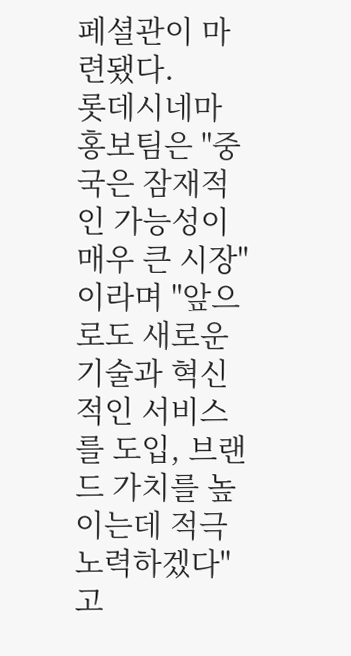페셜관이 마련됐다.
롯데시네마 홍보팀은 "중국은 잠재적인 가능성이 매우 큰 시장"이라며 "앞으로도 새로운 기술과 혁신적인 서비스를 도입, 브랜드 가치를 높이는데 적극 노력하겠다"고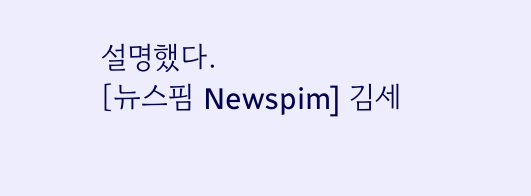설명했다.
[뉴스핌 Newspim] 김세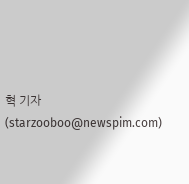혁 기자 (starzooboo@newspim.com)